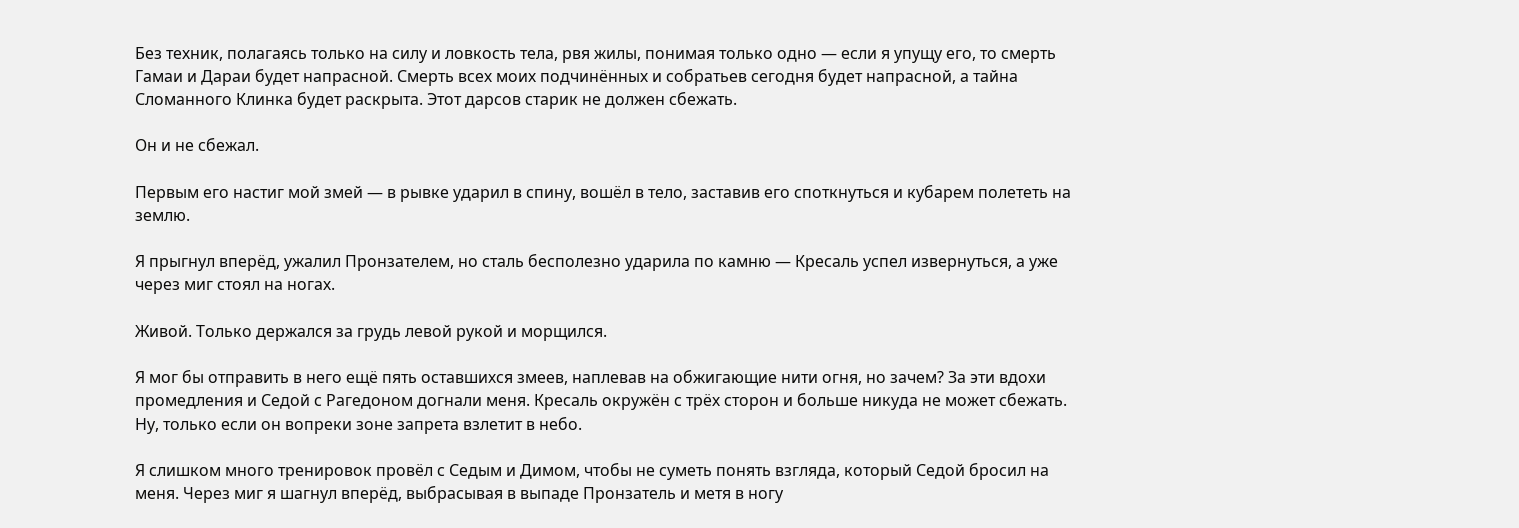Без техник, полагаясь только на силу и ловкость тела, рвя жилы, понимая только одно — если я упущу его, то смерть Гамаи и Дараи будет напрасной. Смерть всех моих подчинённых и собратьев сегодня будет напрасной, а тайна Сломанного Клинка будет раскрыта. Этот дарсов старик не должен сбежать.

Он и не сбежал.

Первым его настиг мой змей — в рывке ударил в спину, вошёл в тело, заставив его споткнуться и кубарем полететь на землю.

Я прыгнул вперёд, ужалил Пронзателем, но сталь бесполезно ударила по камню — Кресаль успел извернуться, а уже через миг стоял на ногах.

Живой. Только держался за грудь левой рукой и морщился.

Я мог бы отправить в него ещё пять оставшихся змеев, наплевав на обжигающие нити огня, но зачем? За эти вдохи промедления и Седой с Рагедоном догнали меня. Кресаль окружён с трёх сторон и больше никуда не может сбежать. Ну, только если он вопреки зоне запрета взлетит в небо.

Я слишком много тренировок провёл с Седым и Димом, чтобы не суметь понять взгляда, который Седой бросил на меня. Через миг я шагнул вперёд, выбрасывая в выпаде Пронзатель и метя в ногу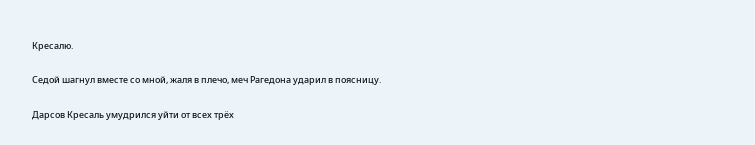Кресалю.

Седой шагнул вместе со мной, жаля в плечо, меч Рагедона ударил в поясницу.

Дарсов Кресаль умудрился уйти от всех трёх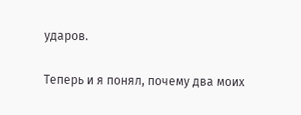ударов.

Теперь и я понял, почему два моих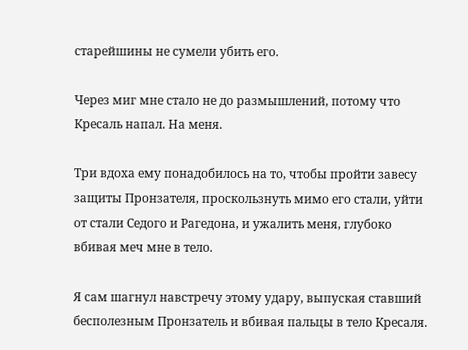старейшины не сумели убить его.

Через миг мне стало не до размышлений, потому что Кресаль напал. На меня.

Три вдоха ему понадобилось на то, чтобы пройти завесу защиты Пронзателя, проскользнуть мимо его стали, уйти от стали Седого и Рагедона, и ужалить меня, глубоко вбивая меч мне в тело.

Я сам шагнул навстречу этому удару, выпуская ставший бесполезным Пронзатель и вбивая пальцы в тело Кресаля.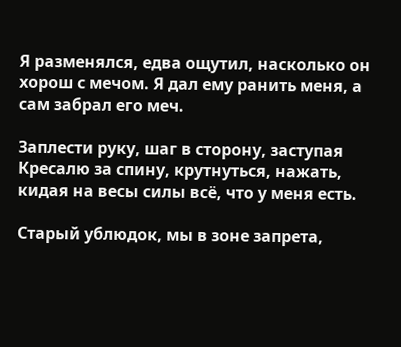Я разменялся, едва ощутил, насколько он хорош с мечом. Я дал ему ранить меня, а сам забрал его меч.

Заплести руку, шаг в сторону, заступая Кресалю за спину, крутнуться, нажать, кидая на весы силы всё, что у меня есть.

Старый ублюдок, мы в зоне запрета,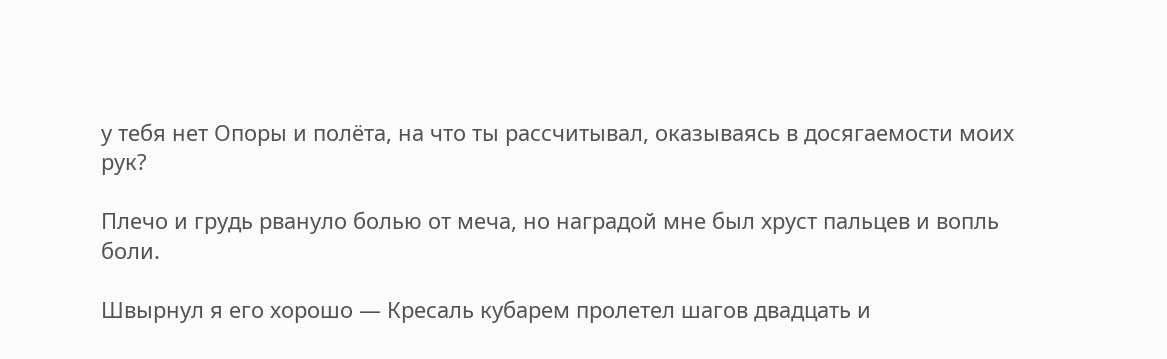у тебя нет Опоры и полёта, на что ты рассчитывал, оказываясь в досягаемости моих рук?

Плечо и грудь рвануло болью от меча, но наградой мне был хруст пальцев и вопль боли.

Швырнул я его хорошо — Кресаль кубарем пролетел шагов двадцать и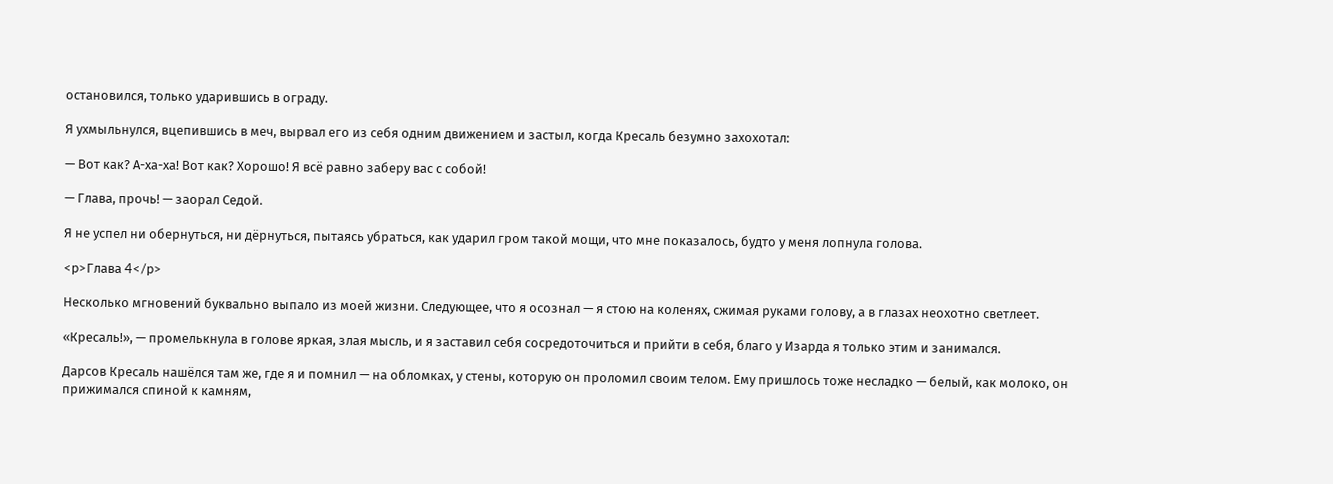остановился, только ударившись в ограду.

Я ухмыльнулся, вцепившись в меч, вырвал его из себя одним движением и застыл, когда Кресаль безумно захохотал:

— Вот как? А-ха-ха! Вот как? Хорошо! Я всё равно заберу вас с собой!

— Глава, прочь! — заорал Седой.

Я не успел ни обернуться, ни дёрнуться, пытаясь убраться, как ударил гром такой мощи, что мне показалось, будто у меня лопнула голова.

<p>Глава 4</p>

Несколько мгновений буквально выпало из моей жизни. Следующее, что я осознал — я стою на коленях, сжимая руками голову, а в глазах неохотно светлеет.

«Кресаль!», — промелькнула в голове яркая, злая мысль, и я заставил себя сосредоточиться и прийти в себя, благо у Изарда я только этим и занимался.

Дарсов Кресаль нашёлся там же, где я и помнил — на обломках, у стены, которую он проломил своим телом. Ему пришлось тоже несладко — белый, как молоко, он прижимался спиной к камням,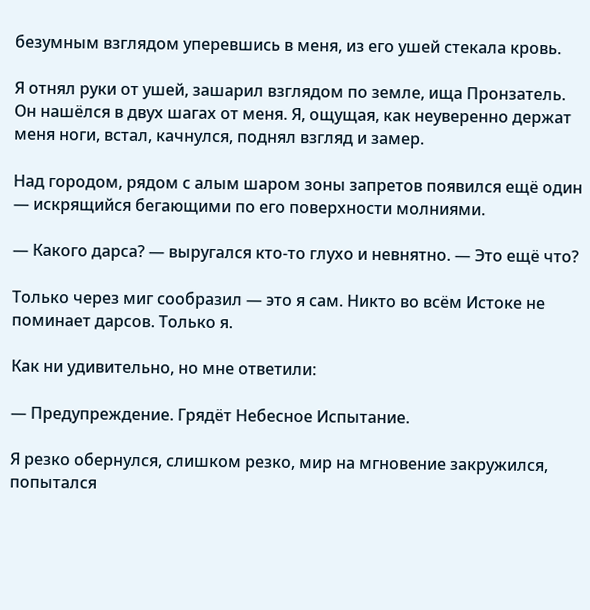безумным взглядом уперевшись в меня, из его ушей стекала кровь.

Я отнял руки от ушей, зашарил взглядом по земле, ища Пронзатель. Он нашёлся в двух шагах от меня. Я, ощущая, как неуверенно держат меня ноги, встал, качнулся, поднял взгляд и замер.

Над городом, рядом с алым шаром зоны запретов появился ещё один — искрящийся бегающими по его поверхности молниями.

— Какого дарса? — выругался кто-то глухо и невнятно. — Это ещё что?

Только через миг сообразил — это я сам. Никто во всём Истоке не поминает дарсов. Только я.

Как ни удивительно, но мне ответили:

— Предупреждение. Грядёт Небесное Испытание.

Я резко обернулся, слишком резко, мир на мгновение закружился, попытался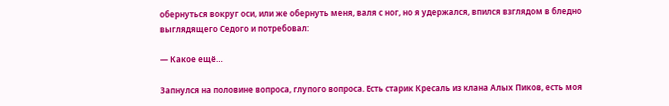обернуться вокруг оси, или же обернуть меня, валя с ног, но я удержался, впился взглядом в бледно выглядящего Седого и потребовал:

— Какое ещё…

Запнулся на половине вопроса, глупого вопроса. Есть старик Кресаль из клана Алых Пиков, есть моя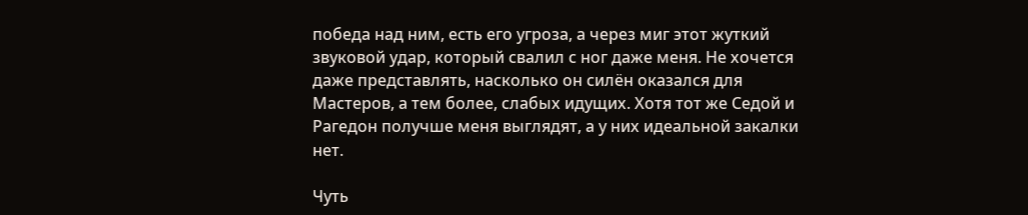победа над ним, есть его угроза, а через миг этот жуткий звуковой удар, который свалил с ног даже меня. Не хочется даже представлять, насколько он силён оказался для Мастеров, а тем более, слабых идущих. Хотя тот же Седой и Рагедон получше меня выглядят, а у них идеальной закалки нет.

Чуть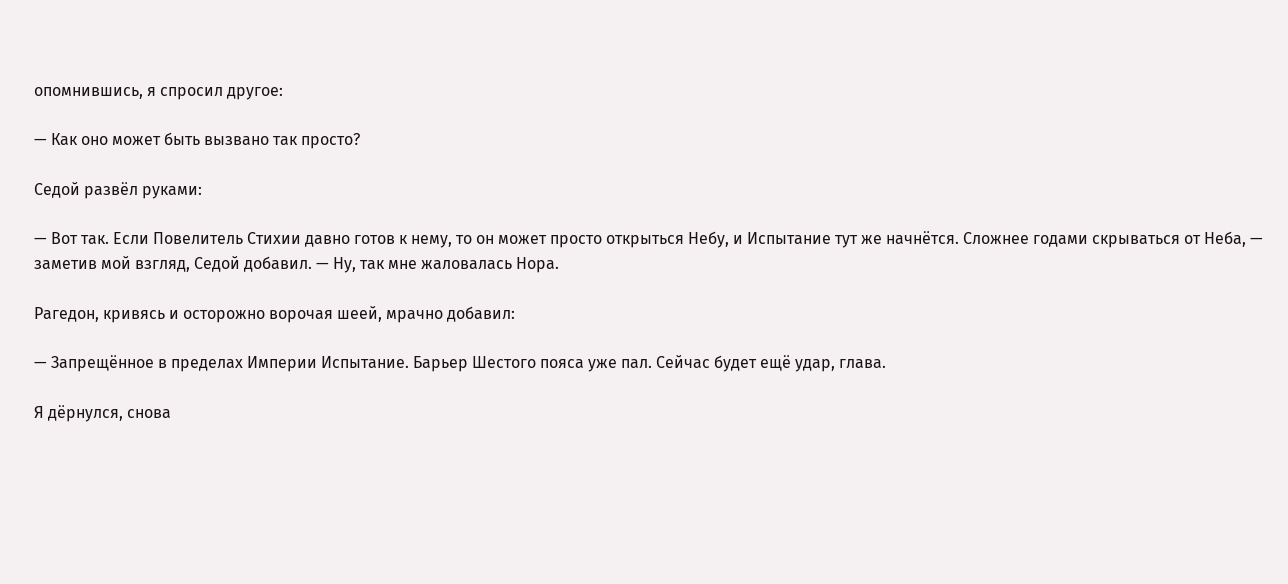опомнившись, я спросил другое:

— Как оно может быть вызвано так просто?

Седой развёл руками:

— Вот так. Если Повелитель Стихии давно готов к нему, то он может просто открыться Небу, и Испытание тут же начнётся. Сложнее годами скрываться от Неба, — заметив мой взгляд, Седой добавил. — Ну, так мне жаловалась Нора.

Рагедон, кривясь и осторожно ворочая шеей, мрачно добавил:

— Запрещённое в пределах Империи Испытание. Барьер Шестого пояса уже пал. Сейчас будет ещё удар, глава.

Я дёрнулся, снова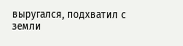выругался, подхватил с земли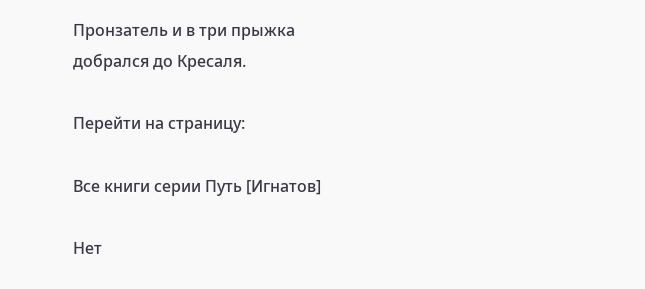Пронзатель и в три прыжка добрался до Кресаля.

Перейти на страницу:

Все книги серии Путь [Игнатов]

Нет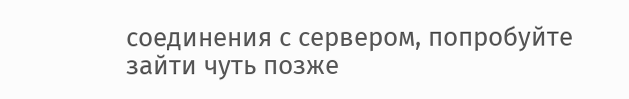соединения с сервером, попробуйте зайти чуть позже